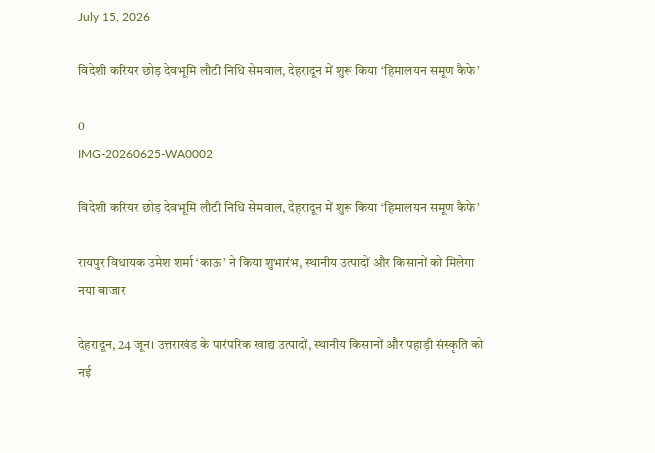July 15, 2026

विदेशी करियर छोड़ देवभूमि लौटी निधि सेमवाल, देहरादून में शुरू किया ‘हिमालयन समूण कैफे’

0
IMG-20260625-WA0002

विदेशी करियर छोड़ देवभूमि लौटी निधि सेमवाल, देहरादून में शुरू किया ‘हिमालयन समूण कैफे’

रायपुर विधायक उमेश शर्मा ‘काऊ’ ने किया शुभारंभ, स्थानीय उत्पादों और किसानों को मिलेगा नया बाजार

देहरादून, 24 जून। उत्तराखंड के पारंपरिक खाद्य उत्पादों, स्थानीय किसानों और पहाड़ी संस्कृति को नई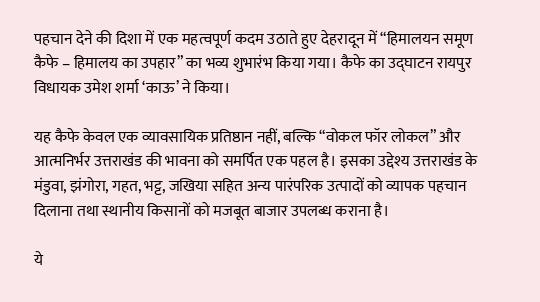पहचान देने की दिशा में एक महत्वपूर्ण कदम उठाते हुए देहरादून में “हिमालयन समूण कैफे – हिमालय का उपहार” का भव्य शुभारंभ किया गया। कैफे का उद्घाटन रायपुर विधायक उमेश शर्मा ‘काऊ’ ने किया।

यह कैफे केवल एक व्यावसायिक प्रतिष्ठान नहीं, बल्कि “वोकल फॉर लोकल” और आत्मनिर्भर उत्तराखंड की भावना को समर्पित एक पहल है। इसका उद्देश्य उत्तराखंड के मंडुवा, झंगोरा, गहत, भट्ट, जखिया सहित अन्य पारंपरिक उत्पादों को व्यापक पहचान दिलाना तथा स्थानीय किसानों को मजबूत बाजार उपलब्ध कराना है।

ये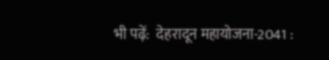भी पढ़ें:  देहरादून महायोजना-2041 :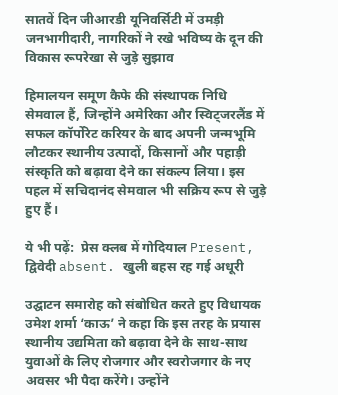सातवें दिन जीआरडी यूनिवर्सिटी में उमड़ी जनभागीदारी, नागरिकों ने रखे भविष्य के दून की विकास रूपरेखा से जुड़े सुझाव

हिमालयन समूण कैफे की संस्थापक निधि सेमवाल हैं, जिन्होंने अमेरिका और स्विट्जरलैंड में सफल कॉर्पोरेट करियर के बाद अपनी जन्मभूमि लौटकर स्थानीय उत्पादों, किसानों और पहाड़ी संस्कृति को बढ़ावा देने का संकल्प लिया। इस पहल में सचिदानंद सेमवाल भी सक्रिय रूप से जुड़े हुए हैं।

ये भी पढ़ें:  प्रेस क्लब में गोदियाल Present, द्विवेदी absent. खुली बहस रह गई अधूरी

उद्घाटन समारोह को संबोधित करते हुए विधायक उमेश शर्मा ‘काऊ’ ने कहा कि इस तरह के प्रयास स्थानीय उद्यमिता को बढ़ावा देने के साथ-साथ युवाओं के लिए रोजगार और स्वरोजगार के नए अवसर भी पैदा करेंगे। उन्होंने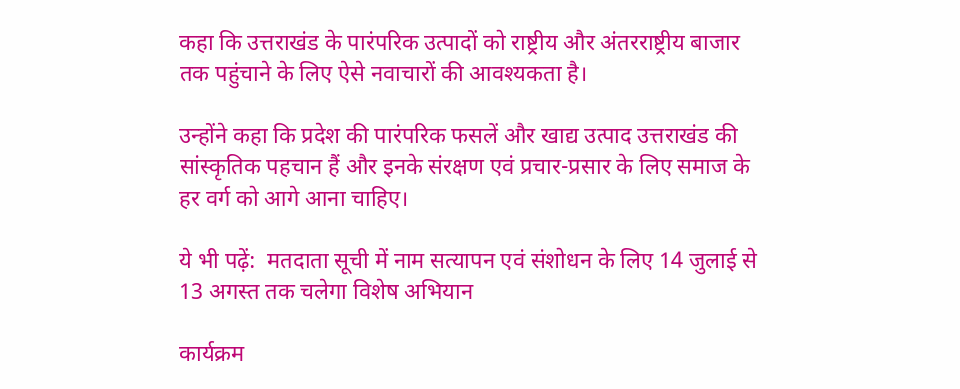कहा कि उत्तराखंड के पारंपरिक उत्पादों को राष्ट्रीय और अंतरराष्ट्रीय बाजार तक पहुंचाने के लिए ऐसे नवाचारों की आवश्यकता है।

उन्होंने कहा कि प्रदेश की पारंपरिक फसलें और खाद्य उत्पाद उत्तराखंड की सांस्कृतिक पहचान हैं और इनके संरक्षण एवं प्रचार-प्रसार के लिए समाज के हर वर्ग को आगे आना चाहिए।

ये भी पढ़ें:  मतदाता सूची में नाम सत्यापन एवं संशोधन के लिए 14 जुलाई से 13 अगस्त तक चलेगा विशेष अभियान

कार्यक्रम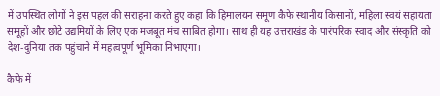में उपस्थित लोगों ने इस पहल की सराहना करते हुए कहा कि हिमालयन समूण कैफे स्थानीय किसानों, महिला स्वयं सहायता समूहों और छोटे उद्यमियों के लिए एक मजबूत मंच साबित होगा। साथ ही यह उत्तराखंड के पारंपरिक स्वाद और संस्कृति को देश-दुनिया तक पहुंचाने में महत्वपूर्ण भूमिका निभाएगा।

कैफे में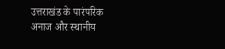उत्तराखंड के पारंपरिक अनाज और स्थानीय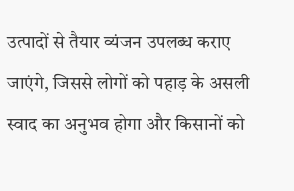उत्पादों से तैयार व्यंजन उपलब्ध कराए जाएंगे, जिससे लोगों को पहाड़ के असली स्वाद का अनुभव होगा और किसानों को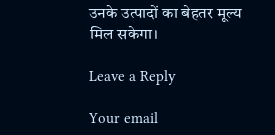उनके उत्पादों का बेहतर मूल्य मिल सकेगा।

Leave a Reply

Your email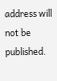address will not be published.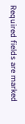Required fields are marked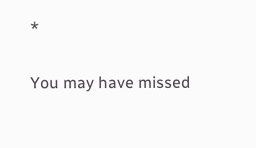*

You may have missed